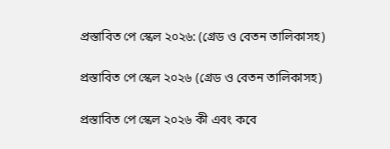প্রস্তাবিত পে স্কেল ২০২৬: (গ্রেড ও বেতন তালিকাসহ)

প্রস্তাবিত পে স্কেল ২০২৬ (গ্রেড ও বেতন তালিকাসহ)

প্রস্তাবিত পে স্কেল ২০২৬ কী এবং কবে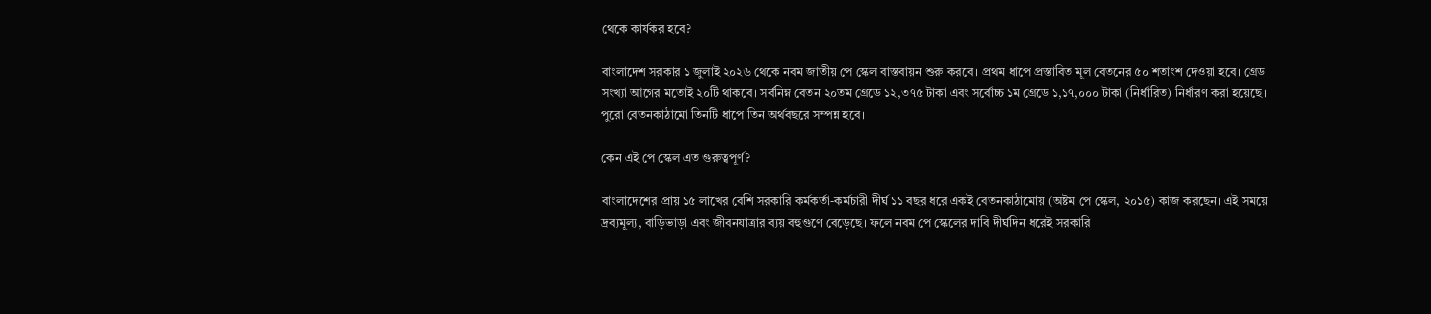থেকে কার্যকর হবে?

বাংলাদেশ সরকার ১ জুলাই ২০২৬ থেকে নবম জাতীয় পে স্কেল বাস্তবায়ন শুরু করবে। প্রথম ধাপে প্রস্তাবিত মূল বেতনের ৫০ শতাংশ দেওয়া হবে। গ্রেড সংখ্যা আগের মতোই ২০টি থাকবে। সর্বনিম্ন বেতন ২০তম গ্রেডে ১২,৩৭৫ টাকা এবং সর্বোচ্চ ১ম গ্রেডে ১,১৭,০০০ টাকা (নির্ধারিত) নির্ধারণ করা হয়েছে। পুরো বেতনকাঠামো তিনটি ধাপে তিন অর্থবছরে সম্পন্ন হবে।

কেন এই পে স্কেল এত গুরুত্বপূর্ণ?

বাংলাদেশের প্রায় ১৫ লাখের বেশি সরকারি কর্মকর্তা-কর্মচারী দীর্ঘ ১১ বছর ধরে একই বেতনকাঠামোয় (অষ্টম পে স্কেল, ২০১৫) কাজ করছেন। এই সময়ে দ্রব্যমূল্য, বাড়িভাড়া এবং জীবনযাত্রার ব্যয় বহুগুণে বেড়েছে। ফলে নবম পে স্কেলের দাবি দীর্ঘদিন ধরেই সরকারি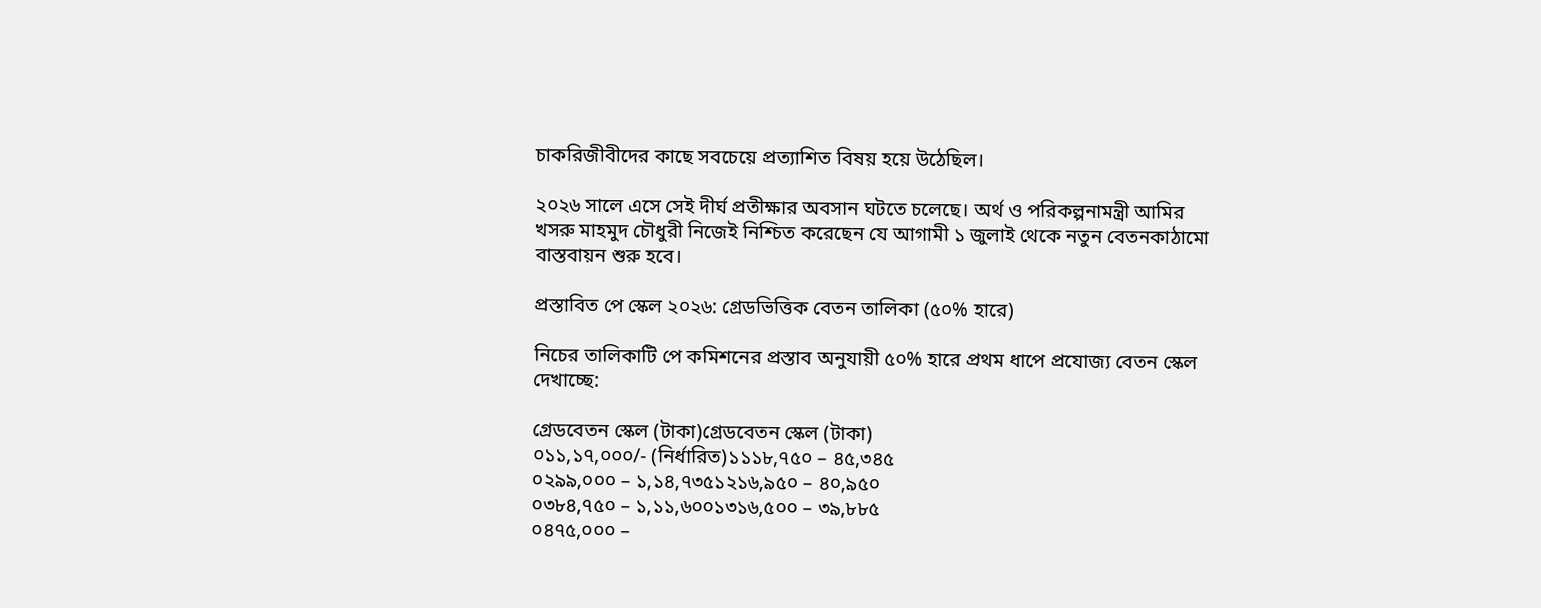চাকরিজীবীদের কাছে সবচেয়ে প্রত্যাশিত বিষয় হয়ে উঠেছিল।

২০২৬ সালে এসে সেই দীর্ঘ প্রতীক্ষার অবসান ঘটতে চলেছে। অর্থ ও পরিকল্পনামন্ত্রী আমির খসরু মাহমুদ চৌধুরী নিজেই নিশ্চিত করেছেন যে আগামী ১ জুলাই থেকে নতুন বেতনকাঠামো বাস্তবায়ন শুরু হবে।

প্রস্তাবিত পে স্কেল ২০২৬: গ্রেডভিত্তিক বেতন তালিকা (৫০% হারে)

নিচের তালিকাটি পে কমিশনের প্রস্তাব অনুযায়ী ৫০% হারে প্রথম ধাপে প্রযোজ্য বেতন স্কেল দেখাচ্ছে:

গ্রেডবেতন স্কেল (টাকা)গ্রেডবেতন স্কেল (টাকা)
০১১,১৭,০০০/- (নির্ধারিত)১১১৮,৭৫০ – ৪৫,৩৪৫
০২৯৯,০০০ – ১,১৪,৭৩৫১২১৬,৯৫০ – ৪০,৯৫০
০৩৮৪,৭৫০ – ১,১১,৬০০১৩১৬,৫০০ – ৩৯,৮৮৫
০৪৭৫,০০০ –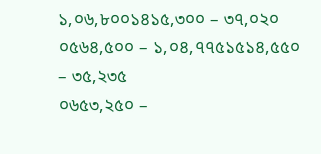১,০৬,৮০০১৪১৫,৩০০ – ৩৭,০২০
০৫৬৪,৫০০ – ১,০৪,৭৭৫১৫১৪,৫৫০ – ৩৫,২৩৫
০৬৫৩,২৫০ –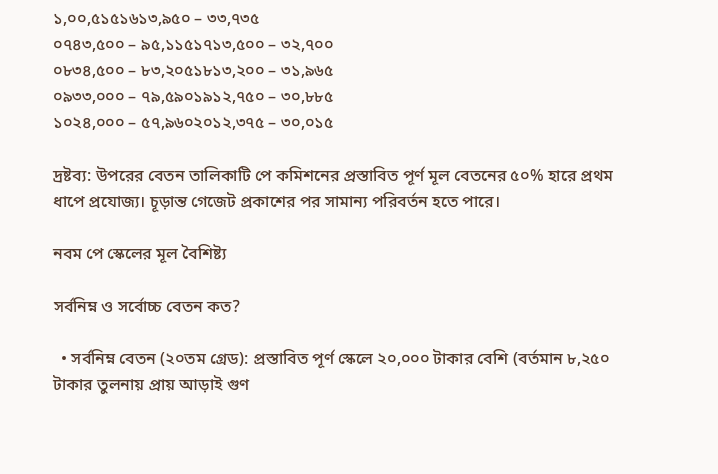১,০০,৫১৫১৬১৩,৯৫০ – ৩৩,৭৩৫
০৭৪৩,৫০০ – ৯৫,১১৫১৭১৩,৫০০ – ৩২,৭০০
০৮৩৪,৫০০ – ৮৩,২০৫১৮১৩,২০০ – ৩১,৯৬৫
০৯৩৩,০০০ – ৭৯,৫৯০১৯১২,৭৫০ – ৩০,৮৮৫
১০২৪,০০০ – ৫৭,৯৬০২০১২,৩৭৫ – ৩০,০১৫

দ্রষ্টব্য: উপরের বেতন তালিকাটি পে কমিশনের প্রস্তাবিত পূর্ণ মূল বেতনের ৫০% হারে প্রথম ধাপে প্রযোজ্য। চূড়ান্ত গেজেট প্রকাশের পর সামান্য পরিবর্তন হতে পারে।

নবম পে স্কেলের মূল বৈশিষ্ট্য

সর্বনিম্ন ও সর্বোচ্চ বেতন কত?

  • সর্বনিম্ন বেতন (২০তম গ্রেড): প্রস্তাবিত পূর্ণ স্কেলে ২০,০০০ টাকার বেশি (বর্তমান ৮,২৫০ টাকার তুলনায় প্রায় আড়াই গুণ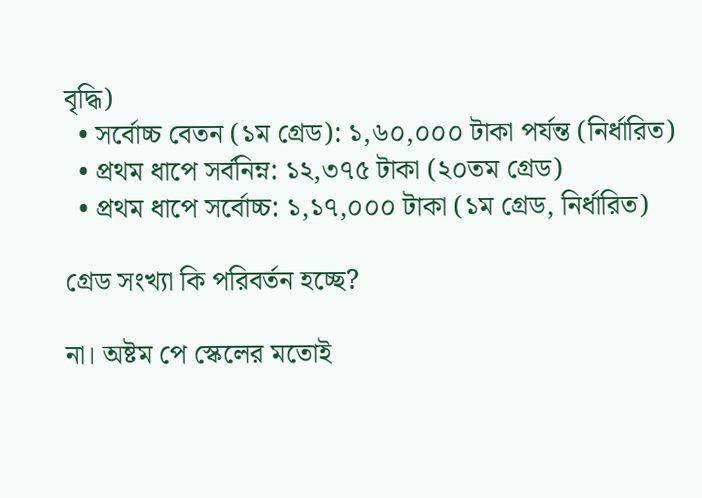বৃদ্ধি)
  • সর্বোচ্চ বেতন (১ম গ্রেড): ১,৬০,০০০ টাকা পর্যন্ত (নির্ধারিত)
  • প্রথম ধাপে সর্বনিম্ন: ১২,৩৭৫ টাকা (২০তম গ্রেড)
  • প্রথম ধাপে সর্বোচ্চ: ১,১৭,০০০ টাকা (১ম গ্রেড, নির্ধারিত)

গ্রেড সংখ্যা কি পরিবর্তন হচ্ছে?

না। অষ্টম পে স্কেলের মতোই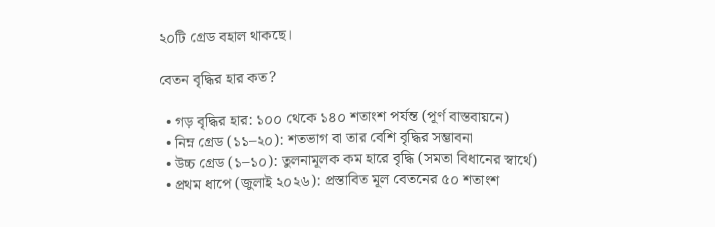২০টি গ্রেড বহাল থাকছে।

বেতন বৃদ্ধির হার কত?

  • গড় বৃদ্ধির হার: ১০০ থেকে ১৪০ শতাংশ পর্যন্ত (পূর্ণ বাস্তবায়নে)
  • নিম্ন গ্রেড (১১–২০): শতভাগ বা তার বেশি বৃদ্ধির সম্ভাবনা
  • উচ্চ গ্রেড (১–১০): তুলনামূলক কম হারে বৃদ্ধি (সমতা বিধানের স্বার্থে)
  • প্রথম ধাপে (জুলাই ২০২৬): প্রস্তাবিত মূল বেতনের ৫০ শতাংশ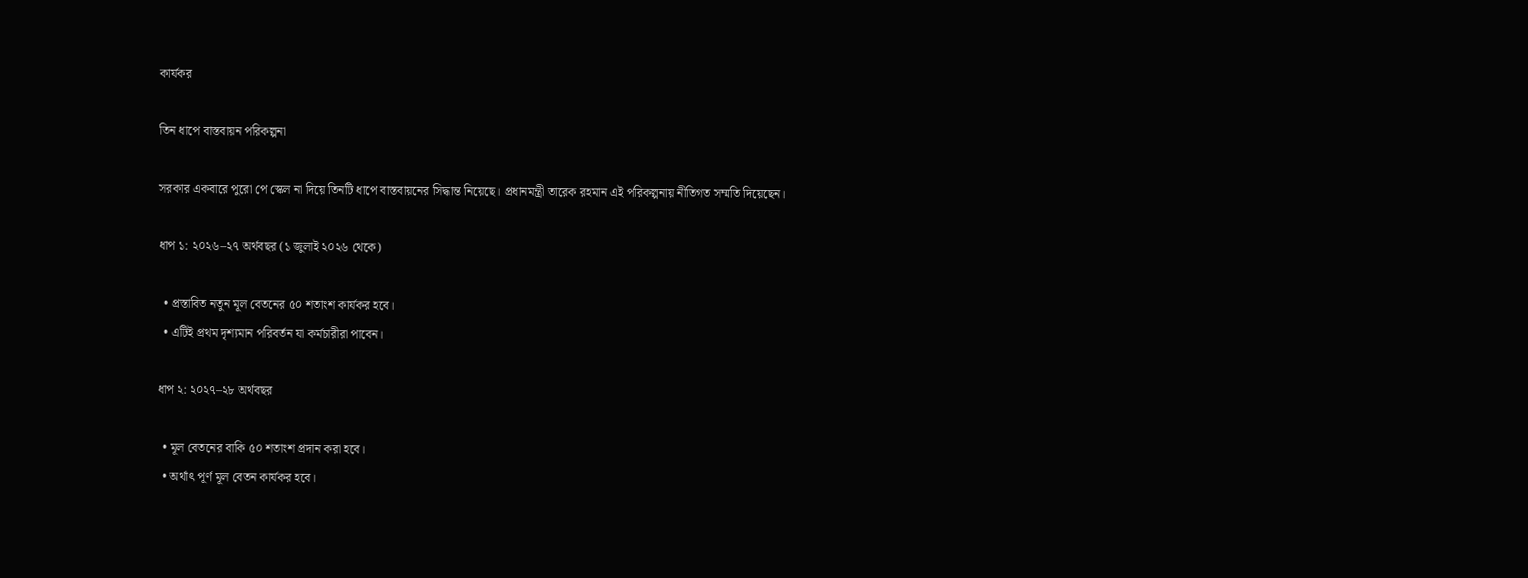কার্যকর

তিন ধাপে বাস্তবায়ন পরিকল্পনা

সরকার একবারে পুরো পে স্কেল না দিয়ে তিনটি ধাপে বাস্তবায়নের সিদ্ধান্ত নিয়েছে। প্রধানমন্ত্রী তারেক রহমান এই পরিকল্পনায় নীতিগত সম্মতি দিয়েছেন।

ধাপ ১: ২০২৬–২৭ অর্থবছর (১ জুলাই ২০২৬ থেকে)

  • প্রস্তাবিত নতুন মূল বেতনের ৫০ শতাংশ কার্যকর হবে।
  • এটিই প্রথম দৃশ্যমান পরিবর্তন যা কর্মচারীরা পাবেন।

ধাপ ২: ২০২৭–২৮ অর্থবছর

  • মূল বেতনের বাকি ৫০ শতাংশ প্রদান করা হবে।
  • অর্থাৎ পূর্ণ মূল বেতন কার্যকর হবে।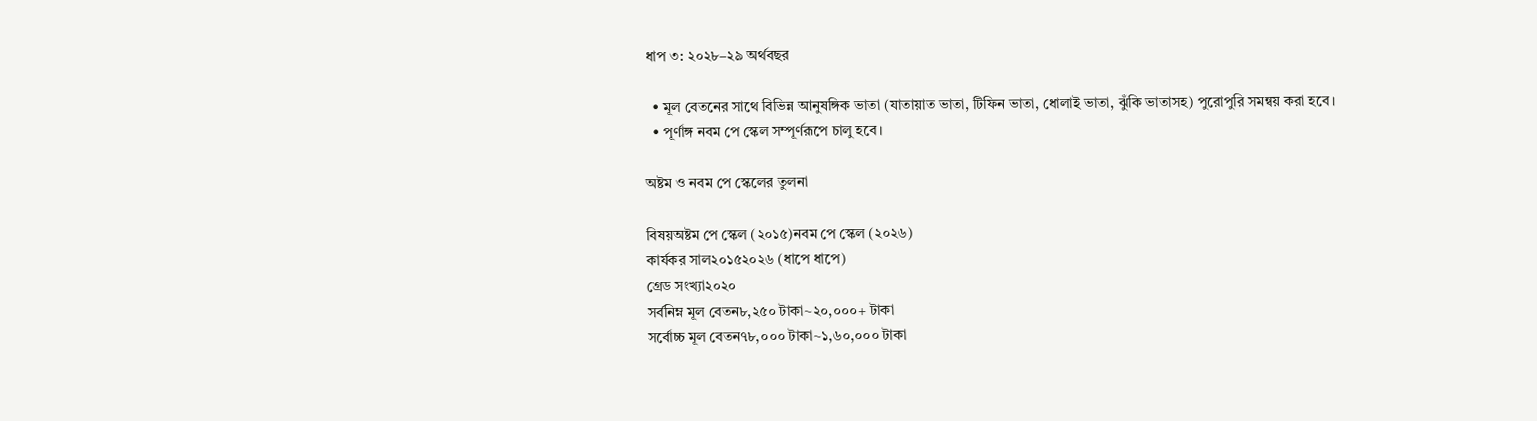ধাপ ৩: ২০২৮–২৯ অর্থবছর

  • মূল বেতনের সাথে বিভিন্ন আনুষঙ্গিক ভাতা (যাতায়াত ভাতা, টিফিন ভাতা, ধোলাই ভাতা, ঝুঁকি ভাতাসহ) পুরোপুরি সমন্বয় করা হবে।
  • পূর্ণাঙ্গ নবম পে স্কেল সম্পূর্ণরূপে চালু হবে।

অষ্টম ও নবম পে স্কেলের তুলনা

বিষয়অষ্টম পে স্কেল (২০১৫)নবম পে স্কেল (২০২৬)
কার্যকর সাল২০১৫২০২৬ (ধাপে ধাপে)
গ্রেড সংখ্যা২০২০
সর্বনিম্ন মূল বেতন৮,২৫০ টাকা~২০,০০০+ টাকা
সর্বোচ্চ মূল বেতন৭৮,০০০ টাকা~১,৬০,০০০ টাকা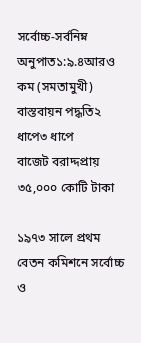সর্বোচ্চ-সর্বনিম্ন অনুপাত১:৯.৪আরও কম (সমতামুখী)
বাস্তবায়ন পদ্ধতি২ ধাপে৩ ধাপে
বাজেট বরাদ্দপ্রায় ৩৫,০০০ কোটি টাকা

১৯৭৩ সালে প্রথম বেতন কমিশনে সর্বোচ্চ ও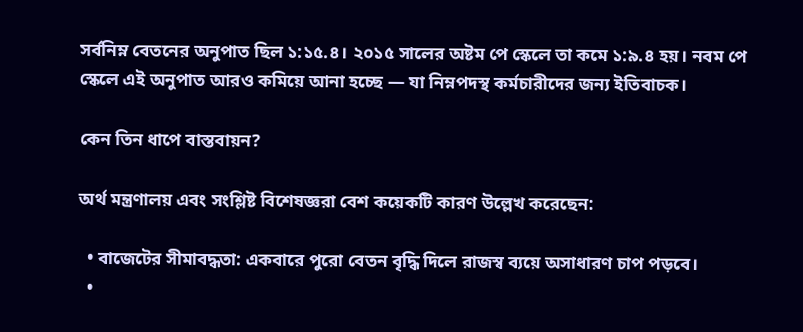সর্বনিম্ন বেতনের অনুপাত ছিল ১:১৫.৪। ২০১৫ সালের অষ্টম পে স্কেলে তা কমে ১:৯.৪ হয়। নবম পে স্কেলে এই অনুপাত আরও কমিয়ে আনা হচ্ছে — যা নিম্নপদস্থ কর্মচারীদের জন্য ইতিবাচক।

কেন তিন ধাপে বাস্তবায়ন?

অর্থ মন্ত্রণালয় এবং সংশ্লিষ্ট বিশেষজ্ঞরা বেশ কয়েকটি কারণ উল্লেখ করেছেন:

  • বাজেটের সীমাবদ্ধতা: একবারে পুরো বেতন বৃদ্ধি দিলে রাজস্ব ব্যয়ে অসাধারণ চাপ পড়বে।
  •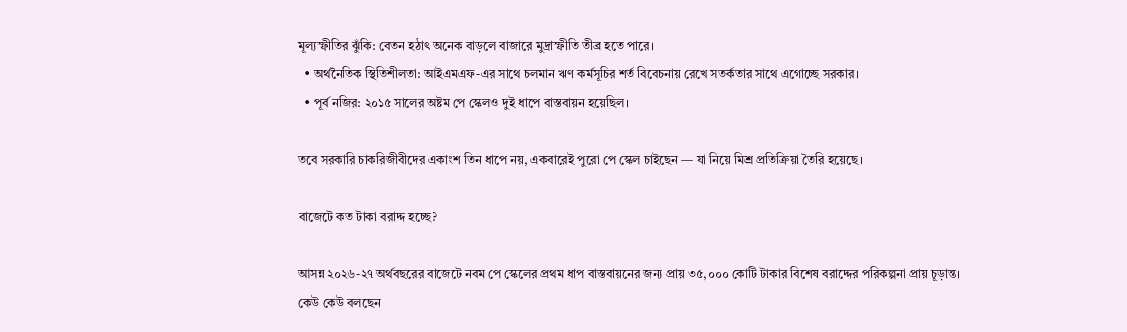মূল্যস্ফীতির ঝুঁকি: বেতন হঠাৎ অনেক বাড়লে বাজারে মুদ্রাস্ফীতি তীব্র হতে পারে।
  • অর্থনৈতিক স্থিতিশীলতা: আইএমএফ-এর সাথে চলমান ঋণ কর্মসূচির শর্ত বিবেচনায় রেখে সতর্কতার সাথে এগোচ্ছে সরকার।
  • পূর্ব নজির: ২০১৫ সালের অষ্টম পে স্কেলও দুই ধাপে বাস্তবায়ন হয়েছিল।

তবে সরকারি চাকরিজীবীদের একাংশ তিন ধাপে নয়, একবারেই পুরো পে স্কেল চাইছেন — যা নিয়ে মিশ্র প্রতিক্রিয়া তৈরি হয়েছে।

বাজেটে কত টাকা বরাদ্দ হচ্ছে?

আসন্ন ২০২৬-২৭ অর্থবছরের বাজেটে নবম পে স্কেলের প্রথম ধাপ বাস্তবায়নের জন্য প্রায় ৩৫,০০০ কোটি টাকার বিশেষ বরাদ্দের পরিকল্পনা প্রায় চূড়ান্ত। কেউ কেউ বলছেন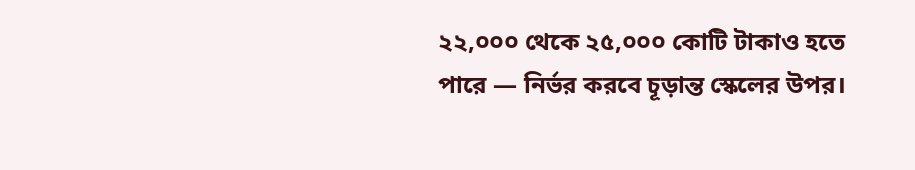২২,০০০ থেকে ২৫,০০০ কোটি টাকাও হতে পারে — নির্ভর করবে চূড়ান্ত স্কেলের উপর।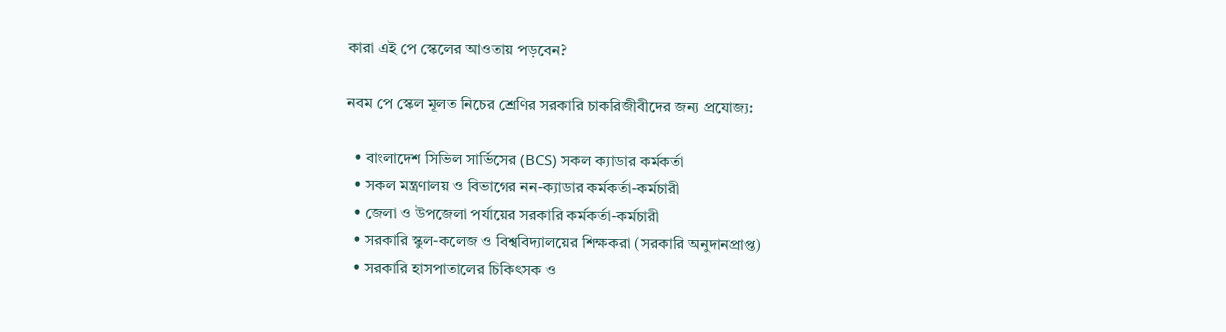কারা এই পে স্কেলের আওতায় পড়বেন?

নবম পে স্কেল মূলত নিচের শ্রেণির সরকারি চাকরিজীবীদের জন্য প্রযোজ্য:

  • বাংলাদেশ সিভিল সার্ভিসের (BCS) সকল ক্যাডার কর্মকর্তা
  • সকল মন্ত্রণালয় ও বিভাগের নন-ক্যাডার কর্মকর্তা-কর্মচারী
  • জেলা ও উপজেলা পর্যায়ের সরকারি কর্মকর্তা-কর্মচারী
  • সরকারি স্কুল-কলেজ ও বিশ্ববিদ্যালয়ের শিক্ষকরা (সরকারি অনুদানপ্রাপ্ত)
  • সরকারি হাসপাতালের চিকিৎসক ও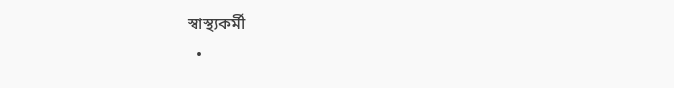স্বাস্থ্যকর্মী
  •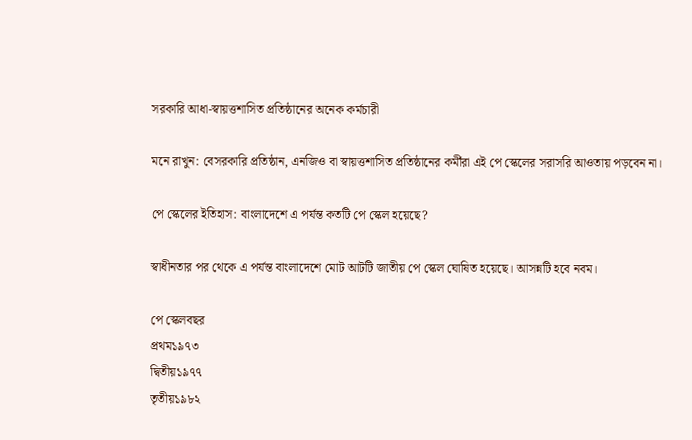সরকারি আধা-স্বায়ত্তশাসিত প্রতিষ্ঠানের অনেক কর্মচারী

মনে রাখুন: বেসরকারি প্রতিষ্ঠান, এনজিও বা স্বায়ত্তশাসিত প্রতিষ্ঠানের কর্মীরা এই পে স্কেলের সরাসরি আওতায় পড়বেন না।

পে স্কেলের ইতিহাস: বাংলাদেশে এ পর্যন্ত কতটি পে স্কেল হয়েছে?

স্বাধীনতার পর থেকে এ পর্যন্ত বাংলাদেশে মোট আটটি জাতীয় পে স্কেল ঘোষিত হয়েছে। আসন্নটি হবে নবম।

পে স্কেলবছর
প্রথম১৯৭৩
দ্বিতীয়১৯৭৭
তৃতীয়১৯৮২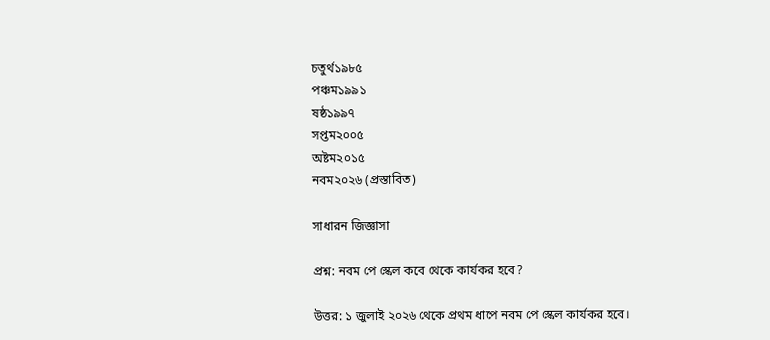চতুর্থ১৯৮৫
পঞ্চম১৯৯১
ষষ্ঠ১৯৯৭
সপ্তম২০০৫
অষ্টম২০১৫
নবম২০২৬ (প্রস্তাবিত)

সাধারন জিজ্ঞাসা

প্রশ্ন: নবম পে স্কেল কবে থেকে কার্যকর হবে?

উত্তর: ১ জুলাই ২০২৬ থেকে প্রথম ধাপে নবম পে স্কেল কার্যকর হবে।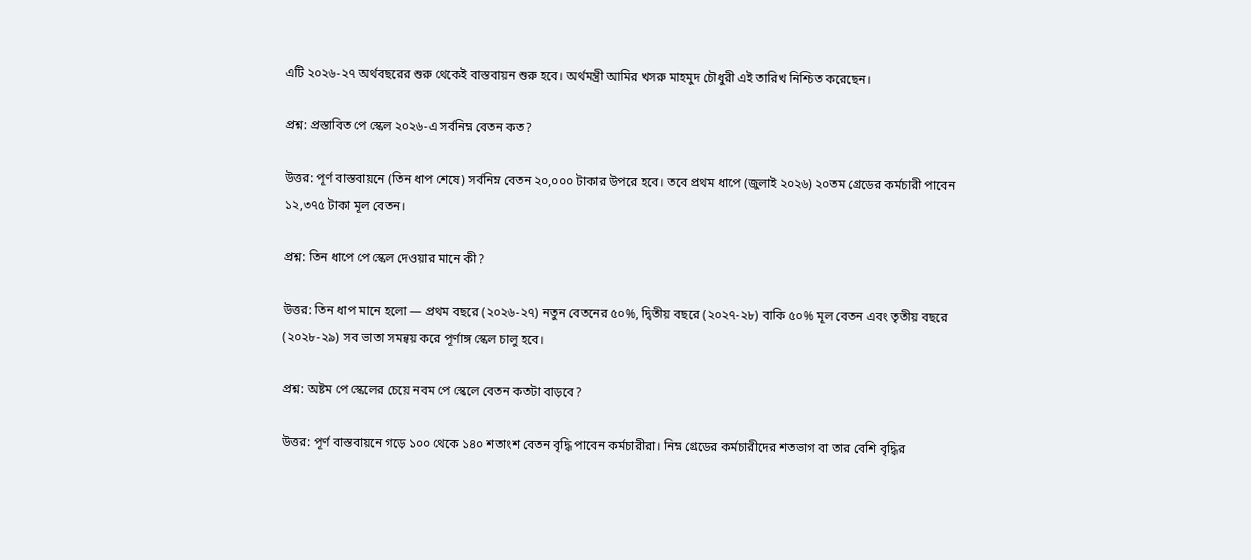এটি ২০২৬-২৭ অর্থবছরের শুরু থেকেই বাস্তবায়ন শুরু হবে। অর্থমন্ত্রী আমির খসরু মাহমুদ চৌধুরী এই তারিখ নিশ্চিত করেছেন।

প্রশ্ন: প্রস্তাবিত পে স্কেল ২০২৬-এ সর্বনিম্ন বেতন কত?

উত্তর: পূর্ণ বাস্তবায়নে (তিন ধাপ শেষে) সর্বনিম্ন বেতন ২০,০০০ টাকার উপরে হবে। তবে প্রথম ধাপে (জুলাই ২০২৬) ২০তম গ্রেডের কর্মচারী পাবেন ১২,৩৭৫ টাকা মূল বেতন।

প্রশ্ন: তিন ধাপে পে স্কেল দেওয়ার মানে কী?

উত্তর: তিন ধাপ মানে হলো — প্রথম বছরে (২০২৬-২৭) নতুন বেতনের ৫০%, দ্বিতীয় বছরে (২০২৭-২৮) বাকি ৫০% মূল বেতন এবং তৃতীয় বছরে (২০২৮-২৯) সব ভাতা সমন্বয় করে পূর্ণাঙ্গ স্কেল চালু হবে।

প্রশ্ন: অষ্টম পে স্কেলের চেয়ে নবম পে স্কেলে বেতন কতটা বাড়বে?

উত্তর: পূর্ণ বাস্তবায়নে গড়ে ১০০ থেকে ১৪০ শতাংশ বেতন বৃদ্ধি পাবেন কর্মচারীরা। নিম্ন গ্রেডের কর্মচারীদের শতভাগ বা তার বেশি বৃদ্ধির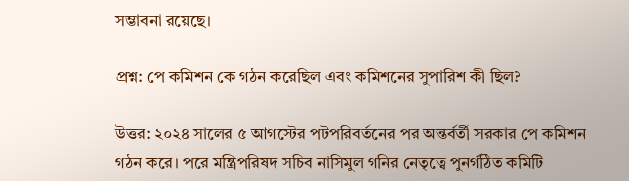সম্ভাবনা রয়েছে।

প্রশ্ন: পে কমিশন কে গঠন করেছিল এবং কমিশনের সুপারিশ কী ছিল?

উত্তর: ২০২৪ সালের ৫ আগস্টের পটপরিবর্তনের পর অন্তর্বর্তী সরকার পে কমিশন গঠন করে। পরে মন্ত্রিপরিষদ সচিব নাসিমুল গনির নেতৃত্বে পুনর্গঠিত কমিটি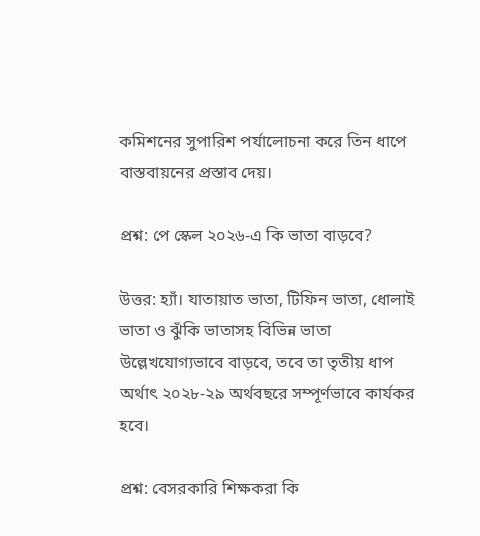কমিশনের সুপারিশ পর্যালোচনা করে তিন ধাপে বাস্তবায়নের প্রস্তাব দেয়।

প্রশ্ন: পে স্কেল ২০২৬-এ কি ভাতা বাড়বে?

উত্তর: হ্যাঁ। যাতায়াত ভাতা, টিফিন ভাতা, ধোলাই ভাতা ও ঝুঁকি ভাতাসহ বিভিন্ন ভাতা উল্লেখযোগ্যভাবে বাড়বে, তবে তা তৃতীয় ধাপ অর্থাৎ ২০২৮-২৯ অর্থবছরে সম্পূর্ণভাবে কার্যকর হবে।

প্রশ্ন: বেসরকারি শিক্ষকরা কি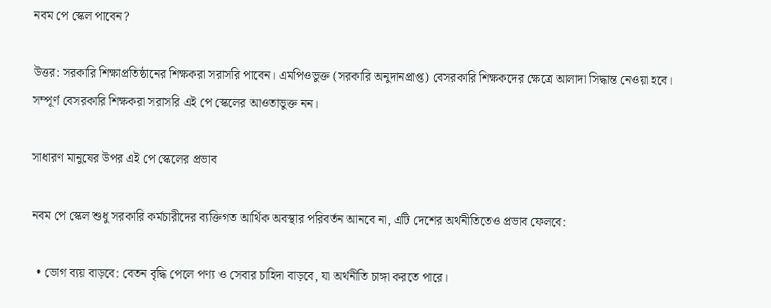নবম পে স্কেল পাবেন?

উত্তর: সরকারি শিক্ষাপ্রতিষ্ঠানের শিক্ষকরা সরাসরি পাবেন। এমপিওভুক্ত (সরকারি অনুদানপ্রাপ্ত) বেসরকারি শিক্ষকদের ক্ষেত্রে আলাদা সিদ্ধান্ত নেওয়া হবে। সম্পূর্ণ বেসরকারি শিক্ষকরা সরাসরি এই পে স্কেলের আওতাভুক্ত নন।

সাধারণ মানুষের উপর এই পে স্কেলের প্রভাব

নবম পে স্কেল শুধু সরকারি কর্মচারীদের ব্যক্তিগত আর্থিক অবস্থার পরিবর্তন আনবে না, এটি দেশের অর্থনীতিতেও প্রভাব ফেলবে:

  • ভোগ ব্যয় বাড়বে: বেতন বৃদ্ধি পেলে পণ্য ও সেবার চাহিদা বাড়বে, যা অর্থনীতি চাঙ্গা করতে পারে।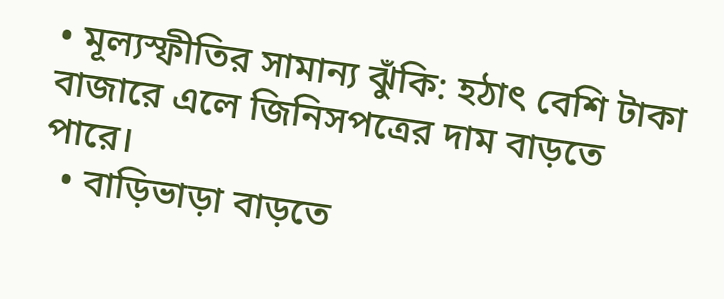• মূল্যস্ফীতির সামান্য ঝুঁকি: হঠাৎ বেশি টাকা বাজারে এলে জিনিসপত্রের দাম বাড়তে পারে।
  • বাড়িভাড়া বাড়তে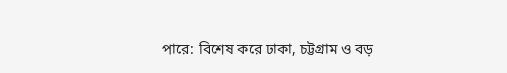পারে: বিশেষ করে ঢাকা, চট্টগ্রাম ও বড়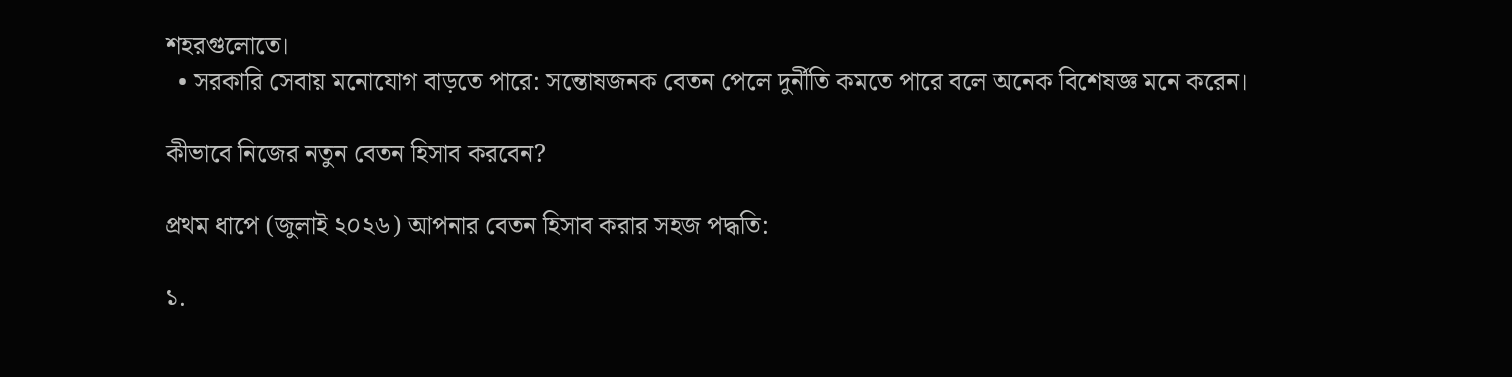শহরগুলোতে।
  • সরকারি সেবায় মনোযোগ বাড়তে পারে: সন্তোষজনক বেতন পেলে দুর্নীতি কমতে পারে বলে অনেক বিশেষজ্ঞ মনে করেন।

কীভাবে নিজের নতুন বেতন হিসাব করবেন?

প্রথম ধাপে (জুলাই ২০২৬) আপনার বেতন হিসাব করার সহজ পদ্ধতি:

১.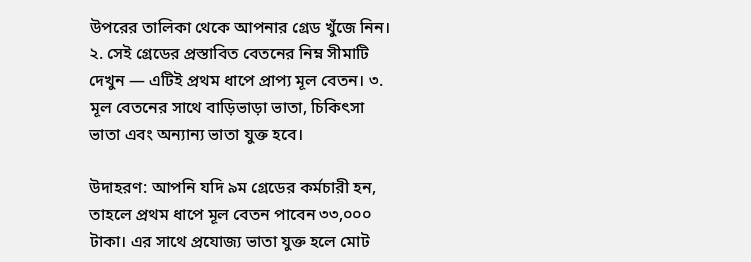উপরের তালিকা থেকে আপনার গ্রেড খুঁজে নিন। ২. সেই গ্রেডের প্রস্তাবিত বেতনের নিম্ন সীমাটি দেখুন — এটিই প্রথম ধাপে প্রাপ্য মূল বেতন। ৩. মূল বেতনের সাথে বাড়িভাড়া ভাতা, চিকিৎসা ভাতা এবং অন্যান্য ভাতা যুক্ত হবে।

উদাহরণ: আপনি যদি ৯ম গ্রেডের কর্মচারী হন, তাহলে প্রথম ধাপে মূল বেতন পাবেন ৩৩,০০০ টাকা। এর সাথে প্রযোজ্য ভাতা যুক্ত হলে মোট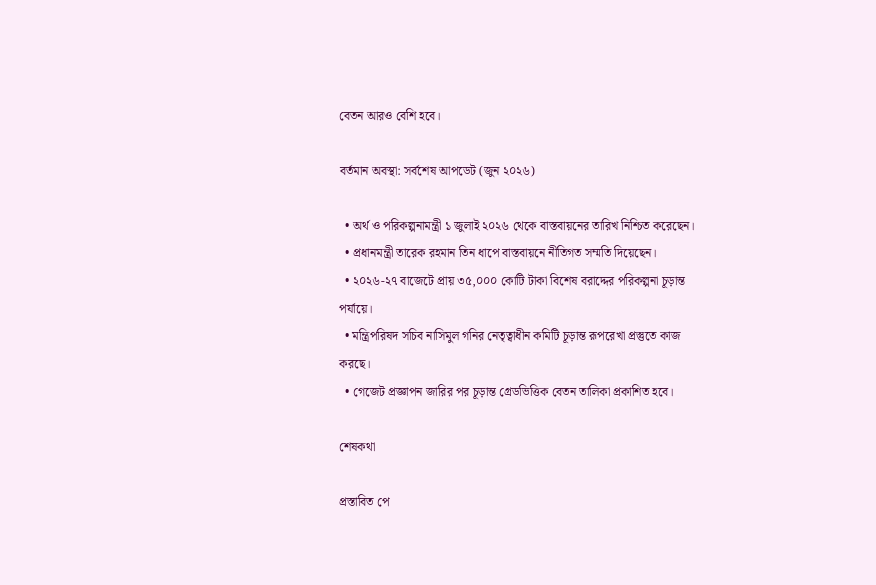বেতন আরও বেশি হবে।

বর্তমান অবস্থা: সর্বশেষ আপডেট (জুন ২০২৬)

  • অর্থ ও পরিকল্পনামন্ত্রী ১ জুলাই ২০২৬ থেকে বাস্তবায়নের তারিখ নিশ্চিত করেছেন।
  • প্রধানমন্ত্রী তারেক রহমান তিন ধাপে বাস্তবায়নে নীতিগত সম্মতি দিয়েছেন।
  • ২০২৬-২৭ বাজেটে প্রায় ৩৫,০০০ কোটি টাকা বিশেষ বরাদ্দের পরিকল্পনা চূড়ান্ত পর্যায়ে।
  • মন্ত্রিপরিষদ সচিব নাসিমুল গনির নেতৃত্বাধীন কমিটি চূড়ান্ত রূপরেখা প্রস্তুতে কাজ করছে।
  • গেজেট প্রজ্ঞাপন জারির পর চূড়ান্ত গ্রেডভিত্তিক বেতন তালিকা প্রকাশিত হবে।

শেষকথা

প্রস্তাবিত পে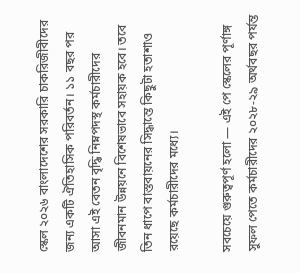স্কেল ২০২৬ বাংলাদেশের সরকারি চাকরিজীবীদের জন্য একটি ঐতিহাসিক পরিবর্তন। ১১ বছর পর আসা এই বেতন বৃদ্ধি নিম্নপদস্থ কর্মচারীদের জীবনমান উন্নয়নে বিশেষভাবে সহায়ক হবে। তবে তিন ধাপে বাস্তবায়নের সিদ্ধান্তে কিছুটা হতাশাও রয়েছে কর্মচারীদের মধ্যে।

সবচেয়ে গুরুত্বপূর্ণ হলো — এই পে স্কেলের পূর্ণাঙ্গ সুফল পেতে কর্মচারীদের ২০২৮-২৯ অর্থবছর পর্যন্ত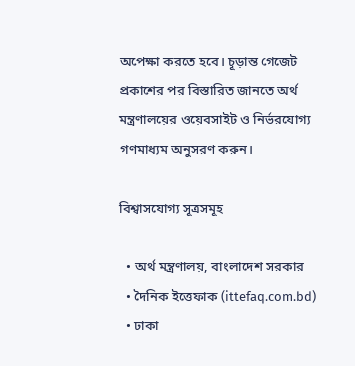অপেক্ষা করতে হবে। চূড়ান্ত গেজেট প্রকাশের পর বিস্তারিত জানতে অর্থ মন্ত্রণালয়ের ওয়েবসাইট ও নির্ভরযোগ্য গণমাধ্যম অনুসরণ করুন।

বিশ্বাসযোগ্য সূত্রসমূহ

  • অর্থ মন্ত্রণালয়, বাংলাদেশ সরকার
  • দৈনিক ইত্তেফাক (ittefaq.com.bd)
  • ঢাকা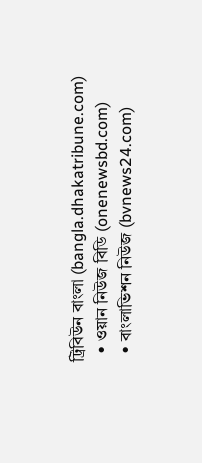ট্রিবিউন বাংলা (bangla.dhakatribune.com)
  • ওয়ান নিউজ বিডি (onenewsbd.com)
  • বাংলাভিশন নিউজ (bvnews24.com)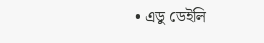• এডু ডেইলি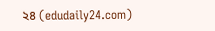২৪ (edudaily24.com)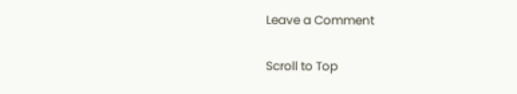Leave a Comment

Scroll to Top